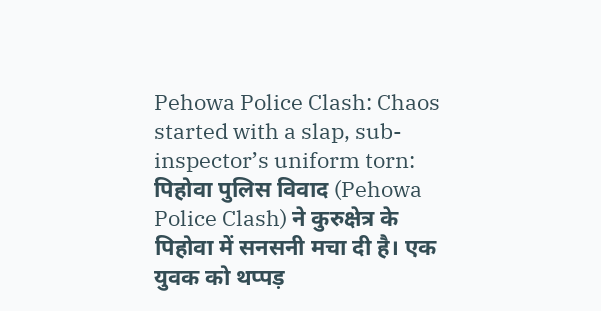Pehowa Police Clash: Chaos started with a slap, sub-inspector’s uniform torn: पिहोवा पुलिस विवाद (Pehowa Police Clash) ने कुरुक्षेत्र के पिहोवा में सनसनी मचा दी है। एक युवक को थप्पड़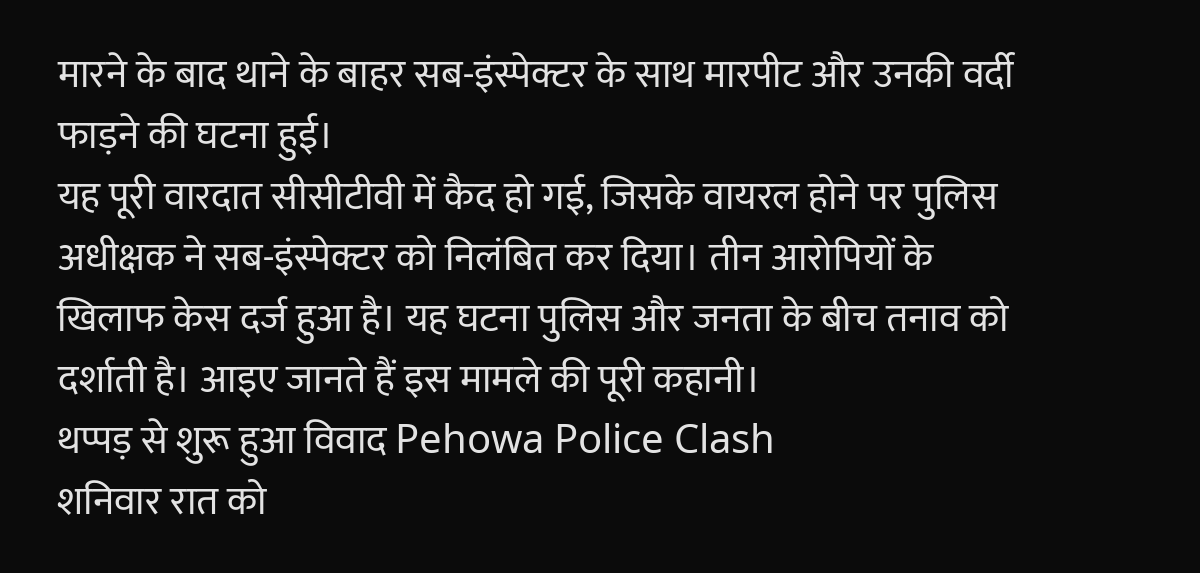मारने के बाद थाने के बाहर सब-इंस्पेक्टर के साथ मारपीट और उनकी वर्दी फाड़ने की घटना हुई।
यह पूरी वारदात सीसीटीवी में कैद हो गई, जिसके वायरल होने पर पुलिस अधीक्षक ने सब-इंस्पेक्टर को निलंबित कर दिया। तीन आरोपियों के खिलाफ केस दर्ज हुआ है। यह घटना पुलिस और जनता के बीच तनाव को दर्शाती है। आइए जानते हैं इस मामले की पूरी कहानी।
थप्पड़ से शुरू हुआ विवाद Pehowa Police Clash
शनिवार रात को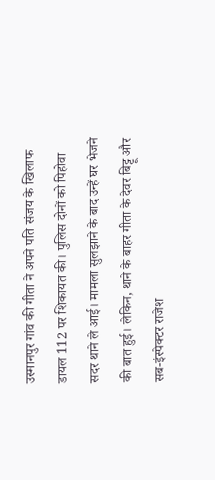उस्मानपुर गांव की गीता ने अपने पति संजय के खिलाफ डायल 112 पर शिकायत की। पुलिस दोनों को पिहोवा सदर थाने ले आई। मामला सुलझाने के बाद उन्हें घर भेजने की बात हुई। लेकिन, थाने के बाहर गीता के देवर बिट्टू और सब-इंस्पेक्टर राजेश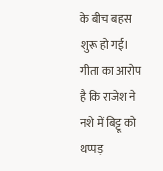के बीच बहस शुरू हो गई।
गीता का आरोप है कि राजेश ने नशे में बिट्टू को थप्पड़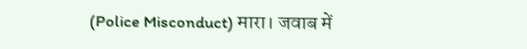(Police Misconduct) मारा। जवाब में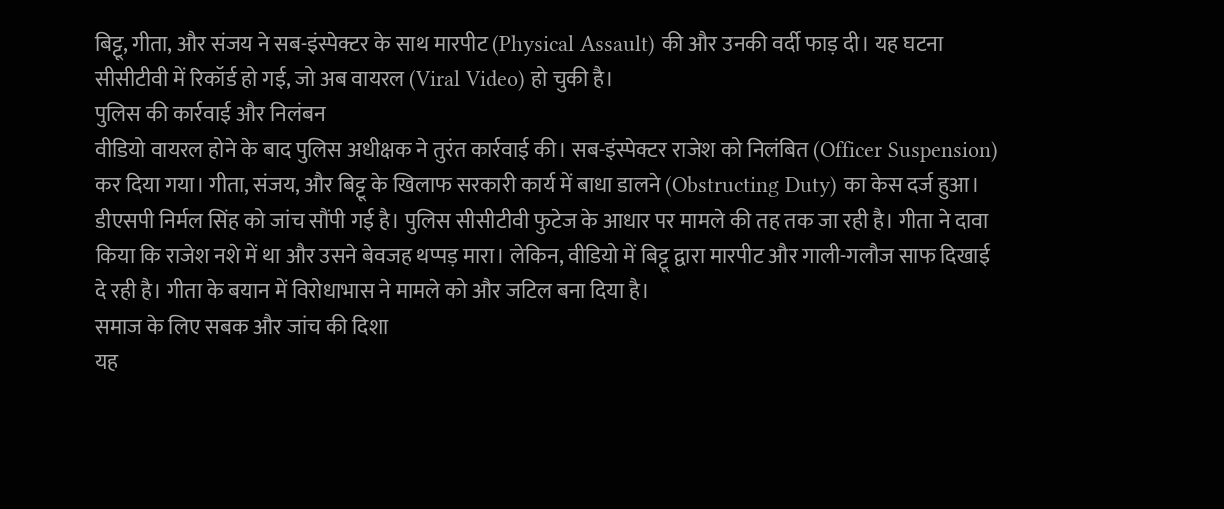बिट्टू, गीता, और संजय ने सब-इंस्पेक्टर के साथ मारपीट (Physical Assault) की और उनकी वर्दी फाड़ दी। यह घटना सीसीटीवी में रिकॉर्ड हो गई, जो अब वायरल (Viral Video) हो चुकी है।
पुलिस की कार्रवाई और निलंबन
वीडियो वायरल होने के बाद पुलिस अधीक्षक ने तुरंत कार्रवाई की। सब-इंस्पेक्टर राजेश को निलंबित (Officer Suspension) कर दिया गया। गीता, संजय, और बिट्टू के खिलाफ सरकारी कार्य में बाधा डालने (Obstructing Duty) का केस दर्ज हुआ।
डीएसपी निर्मल सिंह को जांच सौंपी गई है। पुलिस सीसीटीवी फुटेज के आधार पर मामले की तह तक जा रही है। गीता ने दावा किया कि राजेश नशे में था और उसने बेवजह थप्पड़ मारा। लेकिन, वीडियो में बिट्टू द्वारा मारपीट और गाली-गलौज साफ दिखाई दे रही है। गीता के बयान में विरोधाभास ने मामले को और जटिल बना दिया है।
समाज के लिए सबक और जांच की दिशा
यह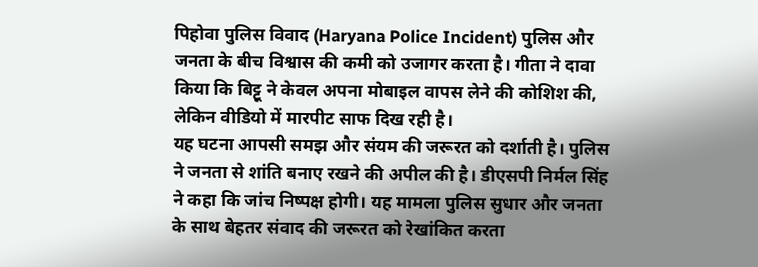पिहोवा पुलिस विवाद (Haryana Police Incident) पुलिस और जनता के बीच विश्वास की कमी को उजागर करता है। गीता ने दावा किया कि बिट्टू ने केवल अपना मोबाइल वापस लेने की कोशिश की, लेकिन वीडियो में मारपीट साफ दिख रही है।
यह घटना आपसी समझ और संयम की जरूरत को दर्शाती है। पुलिस ने जनता से शांति बनाए रखने की अपील की है। डीएसपी निर्मल सिंह ने कहा कि जांच निष्पक्ष होगी। यह मामला पुलिस सुधार और जनता के साथ बेहतर संवाद की जरूरत को रेखांकित करता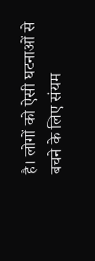है। लोगों को ऐसी घटनाओं से बचने के लिए संयम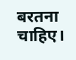बरतना चाहिए।